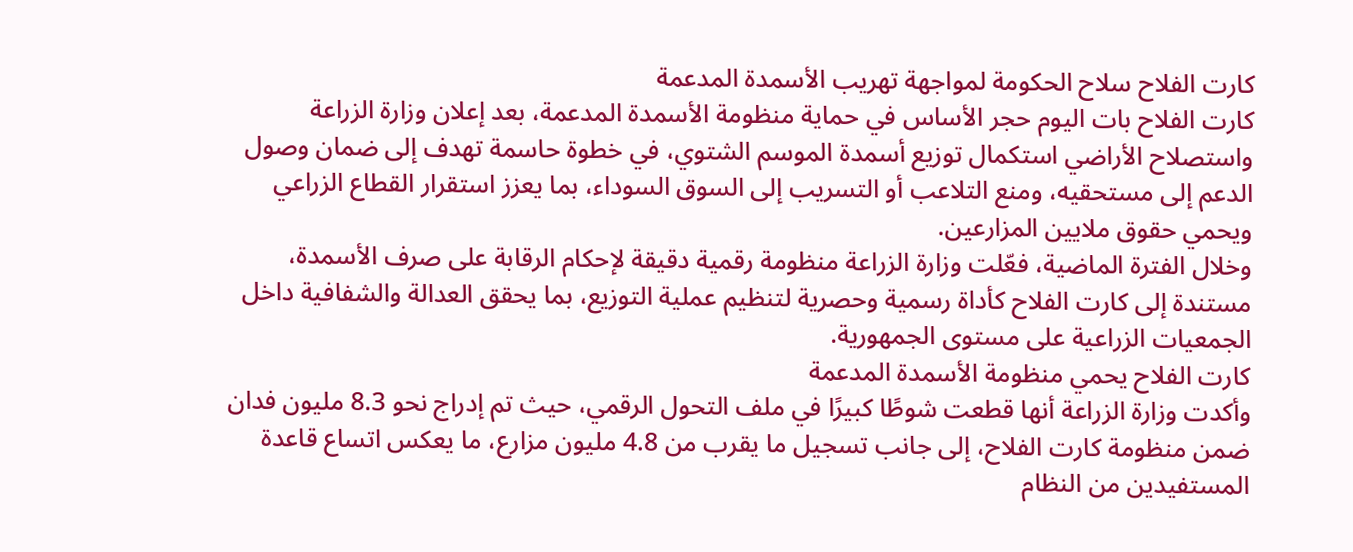كارت الفلاح سلاح الحكومة لمواجهة تهريب الأسمدة المدعمة
كارت الفلاح بات اليوم حجر الأساس في حماية منظومة الأسمدة المدعمة، بعد إعلان وزارة الزراعة واستصلاح الأراضي استكمال توزيع أسمدة الموسم الشتوي، في خطوة حاسمة تهدف إلى ضمان وصول الدعم إلى مستحقيه، ومنع التلاعب أو التسريب إلى السوق السوداء، بما يعزز استقرار القطاع الزراعي ويحمي حقوق ملايين المزارعين.
وخلال الفترة الماضية، فعّلت وزارة الزراعة منظومة رقمية دقيقة لإحكام الرقابة على صرف الأسمدة، مستندة إلى كارت الفلاح كأداة رسمية وحصرية لتنظيم عملية التوزيع، بما يحقق العدالة والشفافية داخل الجمعيات الزراعية على مستوى الجمهورية.
كارت الفلاح يحمي منظومة الأسمدة المدعمة
وأكدت وزارة الزراعة أنها قطعت شوطًا كبيرًا في ملف التحول الرقمي، حيث تم إدراج نحو 8.3 مليون فدان ضمن منظومة كارت الفلاح، إلى جانب تسجيل ما يقرب من 4.8 مليون مزارع، ما يعكس اتساع قاعدة المستفيدين من النظام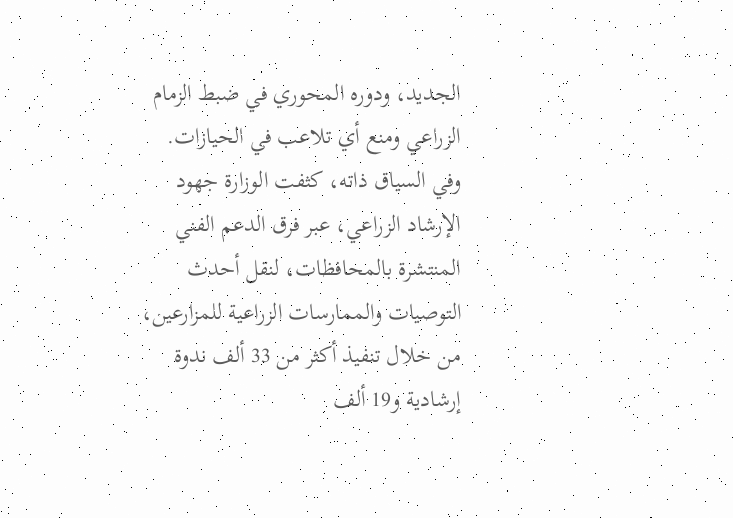الجديد، ودوره المحوري في ضبط الزمام الزراعي ومنع أي تلاعب في الحيازات.
وفي السياق ذاته، كثفت الوزارة جهود الإرشاد الزراعي، عبر فرق الدعم الفني المنتشرة بالمحافظات، لنقل أحدث التوصيات والممارسات الزراعية للمزارعين، من خلال تنفيذ أكثر من 33 ألف ندوة إرشادية و19 ألف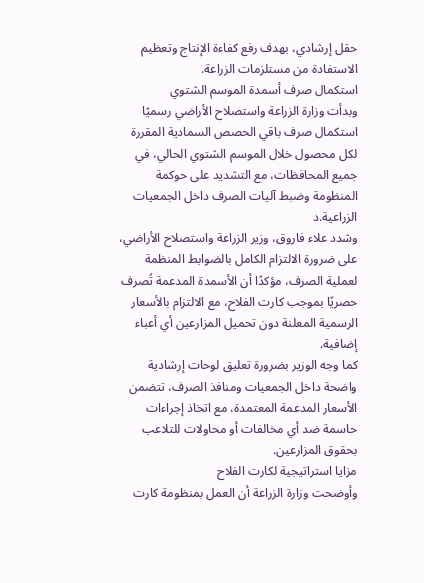حقل إرشادي، بهدف رفع كفاءة الإنتاج وتعظيم الاستفادة من مستلزمات الزراعة.
استكمال صرف أسمدة الموسم الشتوي
وبدأت وزارة الزراعة واستصلاح الأراضي رسميًا استكمال صرف باقي الحصص السمادية المقررة لكل محصول خلال الموسم الشتوي الحالي، في جميع المحافظات، مع التشديد على حوكمة المنظومة وضبط آليات الصرف داخل الجمعيات الزراعية.د
وشدد علاء فاروق، وزير الزراعة واستصلاح الأراضي، على ضرورة الالتزام الكامل بالضوابط المنظمة لعملية الصرف، مؤكدًا أن الأسمدة المدعمة تُصرف حصريًا بموجب كارت الفلاح، مع الالتزام بالأسعار الرسمية المعلنة دون تحميل المزارعين أي أعباء إضافية.
كما وجه الوزير بضرورة تعليق لوحات إرشادية واضحة داخل الجمعيات ومنافذ الصرف، تتضمن الأسعار المدعمة المعتمدة، مع اتخاذ إجراءات حاسمة ضد أي مخالفات أو محاولات للتلاعب بحقوق المزارعين.
مزايا استراتيجية لكارت الفلاح
وأوضحت وزارة الزراعة أن العمل بمنظومة كارت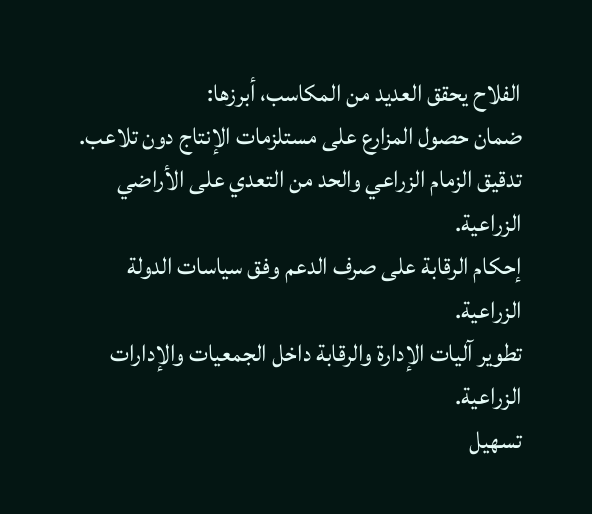الفلاح يحقق العديد من المكاسب، أبرزها:
ضمان حصول المزارع على مستلزمات الإنتاج دون تلاعب.
تدقيق الزمام الزراعي والحد من التعدي على الأراضي الزراعية.
إحكام الرقابة على صرف الدعم وفق سياسات الدولة الزراعية.
تطوير آليات الإدارة والرقابة داخل الجمعيات والإدارات الزراعية.
تسهيل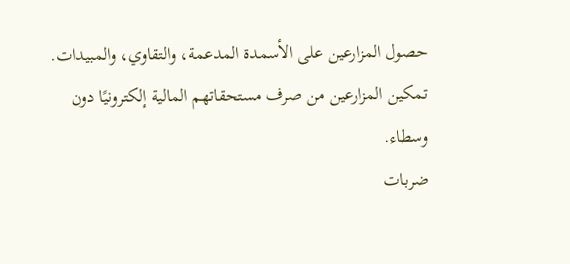حصول المزارعين على الأسمدة المدعمة، والتقاوي، والمبيدات.
تمكين المزارعين من صرف مستحقاتهم المالية إلكترونيًا دون وسطاء.
ضربات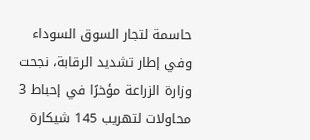حاسمة لتجار السوق السوداء
وفي إطار تشديد الرقابة، نجحت وزارة الزراعة مؤخرًا في إحباط 3 محاولات لتهريب 145 شيكارة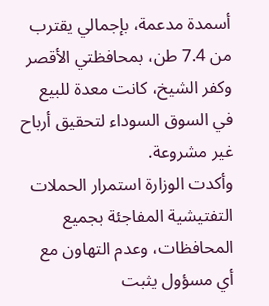أسمدة مدعمة، بإجمالي يقترب من 7.4 طن، بمحافظتي الأقصر وكفر الشيخ، كانت معدة للبيع في السوق السوداء لتحقيق أرباح غير مشروعة.
وأكدت الوزارة استمرار الحملات التفتيشية المفاجئة بجميع المحافظات، وعدم التهاون مع أي مسؤول يثبت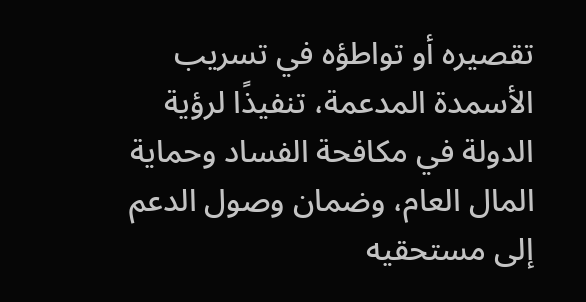تقصيره أو تواطؤه في تسريب الأسمدة المدعمة، تنفيذًا لرؤية الدولة في مكافحة الفساد وحماية المال العام، وضمان وصول الدعم إلى مستحقيه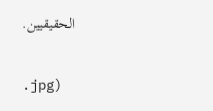الحقيقيين.


.jpg)